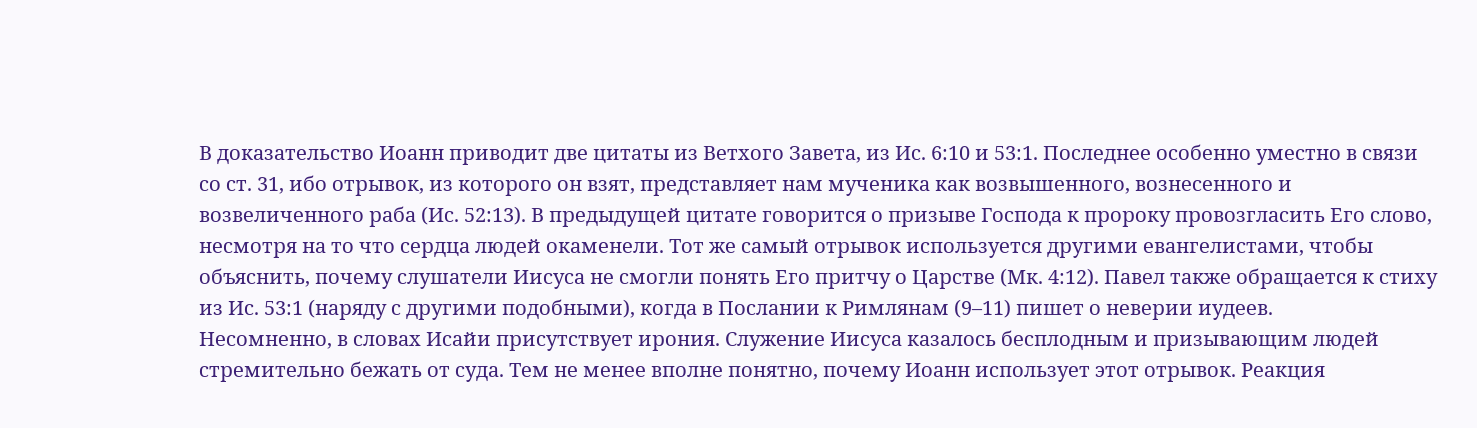В доказательство Иоанн приводит две цитаты из Ветхого Завета, из Ис. 6:10 и 53:1. Последнее особенно уместно в связи со ст. 31, ибо отрывок, из которого он взят, представляет нам мученика как возвышенного, вознесенного и возвеличенного раба (Ис. 52:13). В предыдущей цитате говорится о призыве Господа к пророку провозгласить Его слово, несмотря на то что сердца людей окаменели. Тот же самый отрывок используется другими евангелистами, чтобы объяснить, почему слушатели Иисуса не смогли понять Его притчу о Царстве (Мк. 4:12). Павел также обращается к стиху из Ис. 53:1 (наряду с другими подобными), когда в Послании к Римлянам (9–11) пишет о неверии иудеев.
Несомненно, в словах Исайи присутствует ирония. Служение Иисуса казалось бесплодным и призывающим людей стремительно бежать от суда. Тем не менее вполне понятно, почему Иоанн использует этот отрывок. Реакция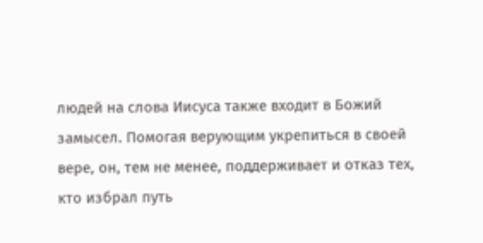людей на слова Иисуса также входит в Божий замысел. Помогая верующим укрепиться в своей вере, он, тем не менее, поддерживает и отказ тех, кто избрал путь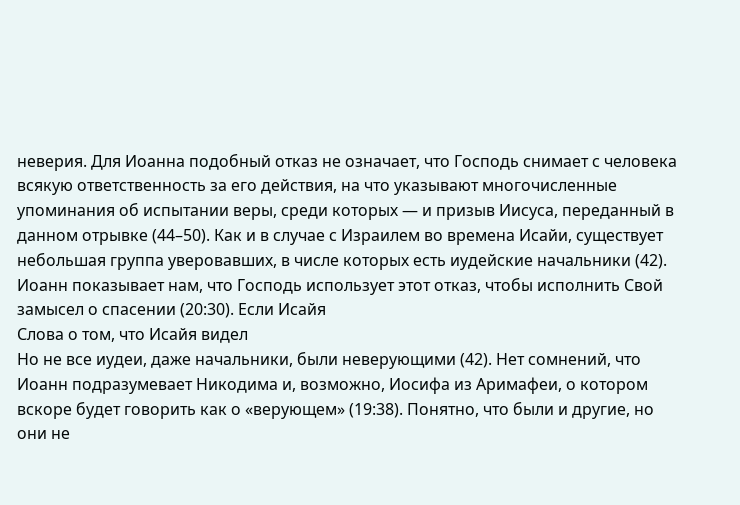неверия. Для Иоанна подобный отказ не означает, что Господь снимает с человека всякую ответственность за его действия, на что указывают многочисленные упоминания об испытании веры, среди которых — и призыв Иисуса, переданный в данном отрывке (44–50). Как и в случае с Израилем во времена Исайи, существует небольшая группа уверовавших, в числе которых есть иудейские начальники (42). Иоанн показывает нам, что Господь использует этот отказ, чтобы исполнить Свой замысел о спасении (20:30). Если Исайя
Слова о том, что Исайя видел
Но не все иудеи, даже начальники, были неверующими (42). Нет сомнений, что Иоанн подразумевает Никодима и, возможно, Иосифа из Аримафеи, о котором вскоре будет говорить как о «верующем» (19:38). Понятно, что были и другие, но они не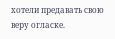хотели предавать свою веру огласке.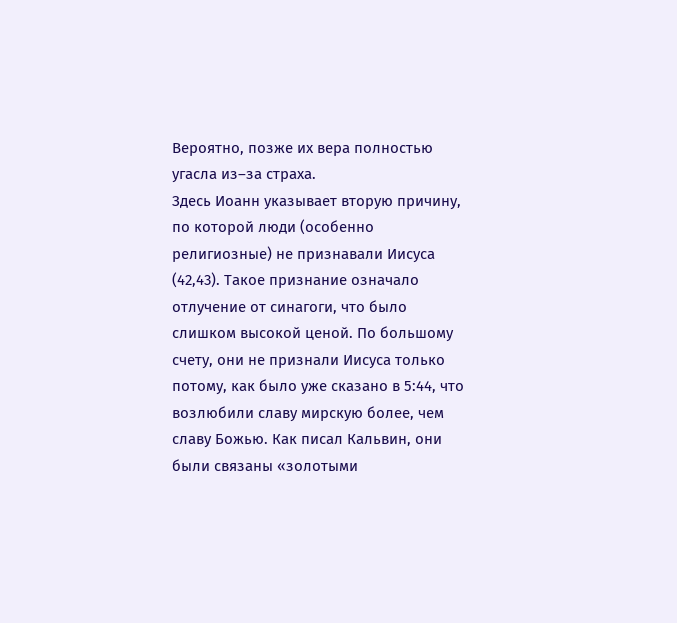Вероятно, позже их вера полностью угасла из–за страха.
Здесь Иоанн указывает вторую причину, по которой люди (особенно религиозные) не признавали Иисуса (42,43). Такое признание означало отлучение от синагоги, что было слишком высокой ценой. По большому счету, они не признали Иисуса только потому, как было уже сказано в 5:44, что возлюбили славу мирскую более, чем славу Божью. Как писал Кальвин, они были связаны «золотыми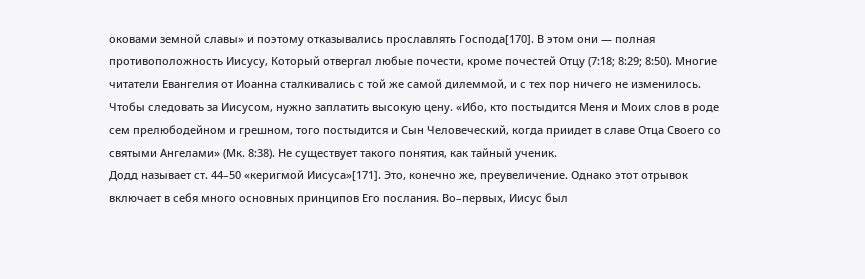оковами земной славы» и поэтому отказывались прославлять Господа[170]. В этом они — полная противоположность Иисусу, Который отвергал любые почести, кроме почестей Отцу (7:18; 8:29; 8:50). Многие читатели Евангелия от Иоанна сталкивались с той же самой дилеммой, и с тех пор ничего не изменилось. Чтобы следовать за Иисусом, нужно заплатить высокую цену. «Ибо, кто постыдится Меня и Моих слов в роде сем прелюбодейном и грешном, того постыдится и Сын Человеческий, когда приидет в славе Отца Своего со святыми Ангелами» (Мк. 8:38). Не существует такого понятия, как тайный ученик.
Додд называет ст. 44–50 «керигмой Иисуса»[171]. Это, конечно же, преувеличение. Однако этот отрывок включает в себя много основных принципов Его послания. Во–первых, Иисус был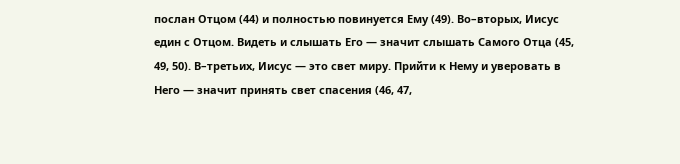послан Отцом (44) и полностью повинуется Ему (49). Во–вторых, Иисус един с Отцом. Видеть и слышать Его — значит слышать Самого Отца (45, 49, 50). В–третьих, Иисус — это свет миру. Прийти к Нему и уверовать в Него — значит принять свет спасения (46, 47,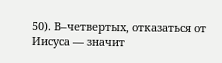50). В–четвертых, отказаться от Иисуса — значит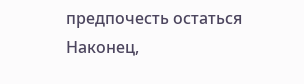предпочесть остаться
Наконец,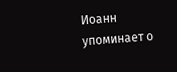Иоанн упоминает о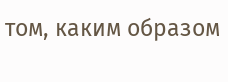том, каким образом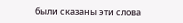были сказаны эти слова